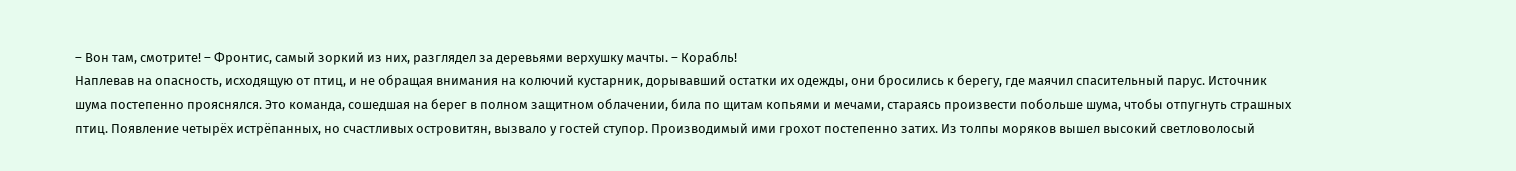– Вон там, смотрите! – Фронтис, самый зоркий из них, разглядел за деревьями верхушку мачты. – Корабль!
Наплевав на опасность, исходящую от птиц, и не обращая внимания на колючий кустарник, дорывавший остатки их одежды, они бросились к берегу, где маячил спасительный парус. Источник шума постепенно прояснялся. Это команда, сошедшая на берег в полном защитном облачении, била по щитам копьями и мечами, стараясь произвести побольше шума, чтобы отпугнуть страшных птиц. Появление четырёх истрёпанных, но счастливых островитян, вызвало у гостей ступор. Производимый ими грохот постепенно затих. Из толпы моряков вышел высокий светловолосый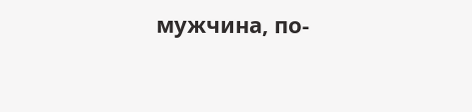мужчина, по-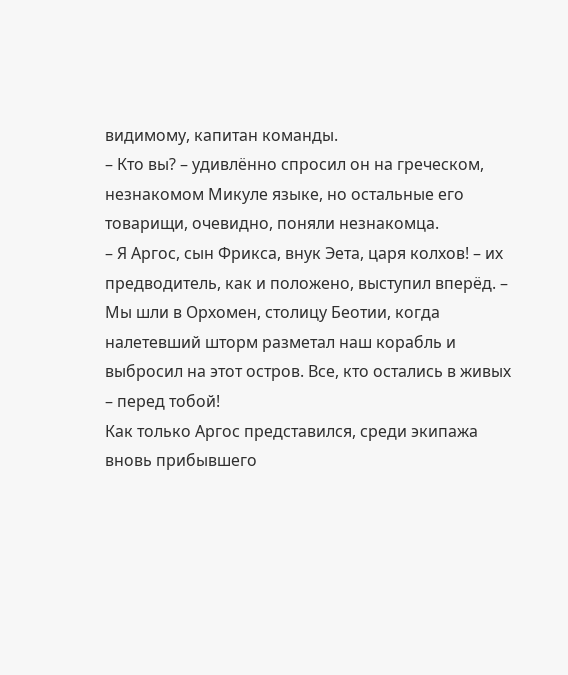видимому, капитан команды.
– Кто вы? – удивлённо спросил он на греческом, незнакомом Микуле языке, но остальные его товарищи, очевидно, поняли незнакомца.
– Я Аргос, сын Фрикса, внук Эета, царя колхов! – их предводитель, как и положено, выступил вперёд. – Мы шли в Орхомен, столицу Беотии, когда налетевший шторм разметал наш корабль и выбросил на этот остров. Все, кто остались в живых – перед тобой!
Как только Аргос представился, среди экипажа вновь прибывшего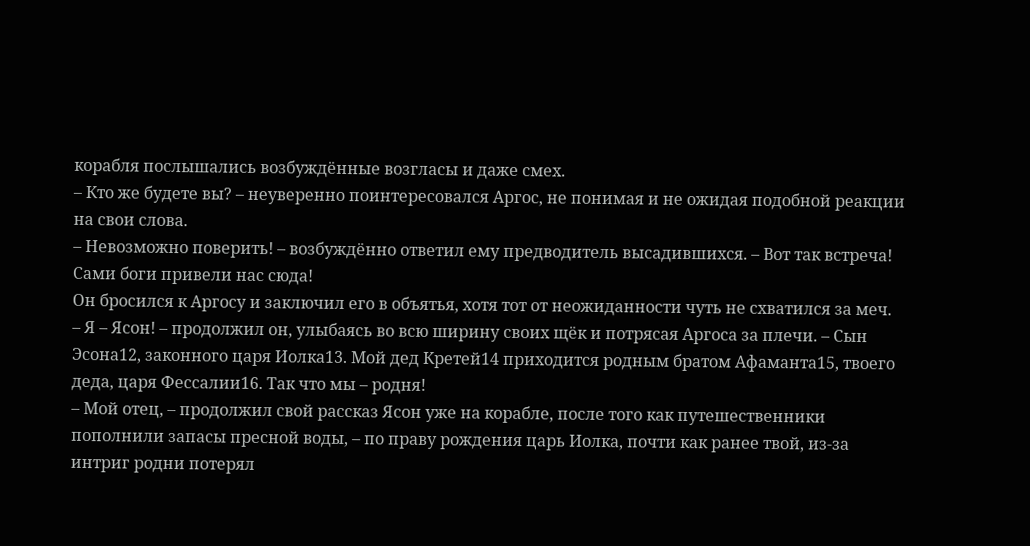корабля послышались возбуждённые возгласы и даже смех.
– Кто же будете вы? – неуверенно поинтересовался Аргос, не понимая и не ожидая подобной реакции на свои слова.
– Невозможно поверить! – возбуждённо ответил ему предводитель высадившихся. – Вот так встреча! Сами боги привели нас сюда!
Он бросился к Аргосу и заключил его в объятья, хотя тот от неожиданности чуть не схватился за меч.
– Я – Ясон! – продолжил он, улыбаясь во всю ширину своих щёк и потрясая Аргоса за плечи. – Сын Эсона12, законного царя Иолка13. Мой дед Кретей14 приходится родным братом Афаманта15, твоего деда, царя Фессалии16. Так что мы – родня!
– Мой отец, – продолжил свой рассказ Ясон уже на корабле, после того как путешественники пополнили запасы пресной воды, – по праву рождения царь Иолка, почти как ранее твой, из-за интриг родни потерял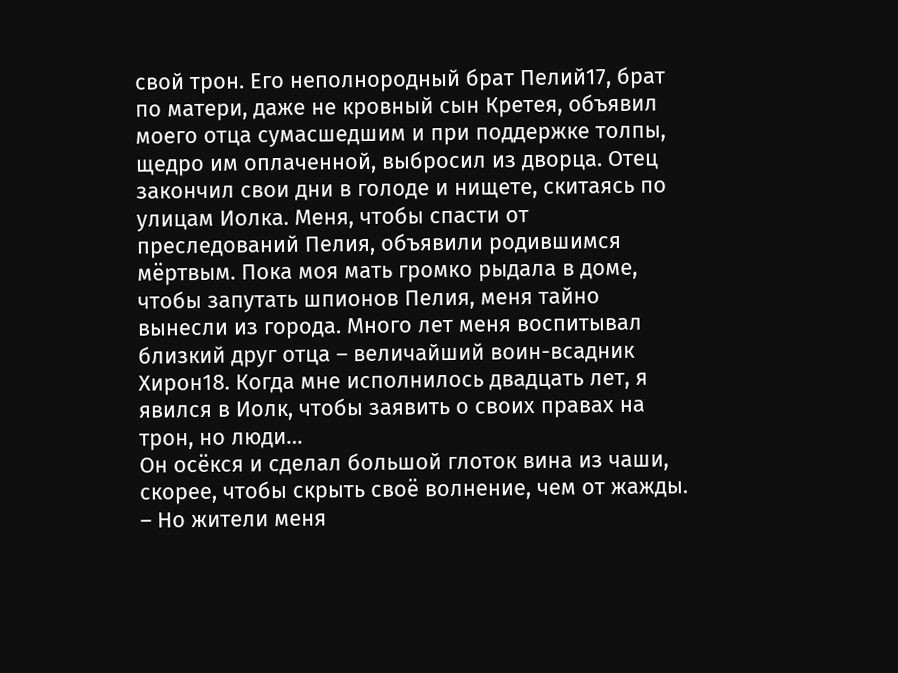свой трон. Его неполнородный брат Пелий17, брат по матери, даже не кровный сын Кретея, объявил моего отца сумасшедшим и при поддержке толпы, щедро им оплаченной, выбросил из дворца. Отец закончил свои дни в голоде и нищете, скитаясь по улицам Иолка. Меня, чтобы спасти от преследований Пелия, объявили родившимся мёртвым. Пока моя мать громко рыдала в доме, чтобы запутать шпионов Пелия, меня тайно вынесли из города. Много лет меня воспитывал близкий друг отца – величайший воин-всадник Хирон18. Когда мне исполнилось двадцать лет, я явился в Иолк, чтобы заявить о своих правах на трон, но люди…
Он осёкся и сделал большой глоток вина из чаши, скорее, чтобы скрыть своё волнение, чем от жажды.
– Но жители меня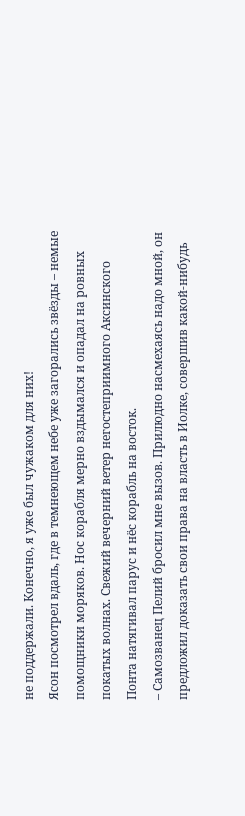не поддержали. Конечно, я уже был чужаком для них!
Ясон посмотрел вдаль, где в темнеющем небе уже загорались звёзды – немые помощники моряков. Нос корабля мерно вздымался и опадал на ровных покатых волнах. Свежий вечерний ветер негостеприимного Аксинского Понта натягивал парус и нёс корабль на восток.
– Самозванец Пелий бросил мне вызов. Прилюдно насмехаясь надо мной, он предложил доказать свои права на власть в Иолке, совершив какой-нибудь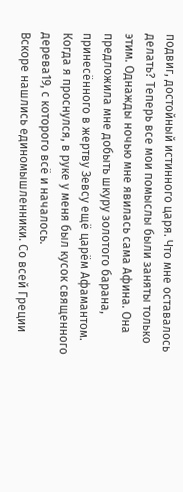подвиг, достойный истинного царя. Что мне оставалось делать? Теперь все мои помыслы были заняты только этим. Однажды ночью мне явилась сама Афина. Она предложила мне добыть шкуру золотого барана, принесённого в жертву Зевсу ещё царём Афамантом. Когда я проснулся, в руке у меня был кусок священного дерева19, с которого всё и началось.
Вскоре нашлись единомышленники. Со всей Греции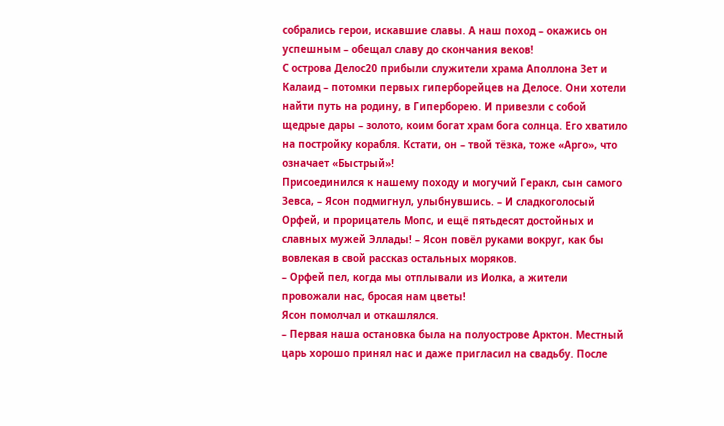собрались герои, искавшие славы. А наш поход – окажись он успешным – обещал славу до скончания веков!
С острова Делос20 прибыли служители храма Аполлона Зет и Калаид – потомки первых гиперборейцев на Делосе. Они хотели найти путь на родину, в Гиперборею. И привезли с собой щедрые дары – золото, коим богат храм бога солнца. Его хватило на постройку корабля. Кстати, он – твой тёзка, тоже «Арго», что означает «Быстрый»!
Присоединился к нашему походу и могучий Геракл, сын самого Зевса, – Ясон подмигнул, улыбнувшись. – И сладкоголосый Орфей, и прорицатель Мопс, и ещё пятьдесят достойных и славных мужей Эллады! – Ясон повёл руками вокруг, как бы вовлекая в свой рассказ остальных моряков.
– Орфей пел, когда мы отплывали из Иолка, а жители провожали нас, бросая нам цветы!
Ясон помолчал и откашлялся.
– Первая наша остановка была на полуострове Арктон. Местный царь хорошо принял нас и даже пригласил на свадьбу. После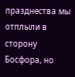празднества мы отплыли в сторону Босфора, но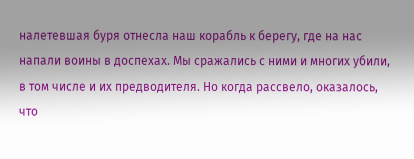налетевшая буря отнесла наш корабль к берегу, где на нас напали воины в доспехах. Мы сражались с ними и многих убили, в том числе и их предводителя. Но когда рассвело, оказалось, что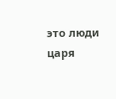это люди царя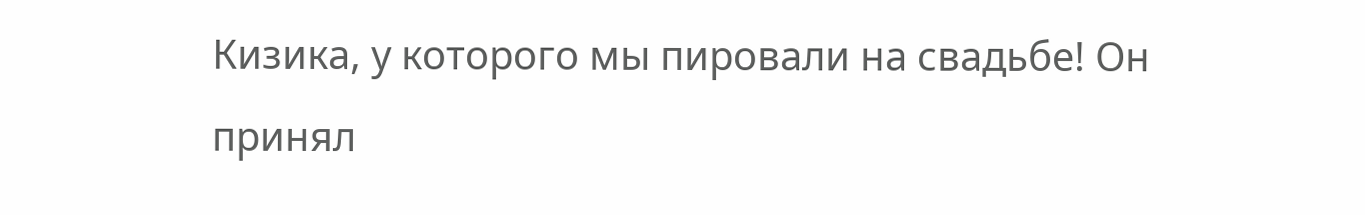Кизика, у которого мы пировали на свадьбе! Он принял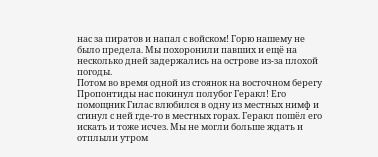нас за пиратов и напал с войском! Горю нашему не было предела. Мы похоронили павших и ещё на несколько дней задержались на острове из-за плохой погоды.
Потом во время одной из стоянок на восточном берегу Пропонтиды нас покинул полубог Геракл! Его помощник Гилас влюбился в одну из местных нимф и сгинул с ней где-то в местных горах. Геракл пошёл его искать и тоже исчез. Мы не могли больше ждать и отплыли утром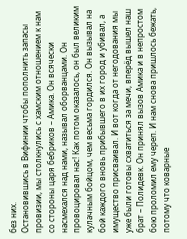без них.
Остановившись в Вифинии чтобы пополнить запасы провизии, мы столкнулись с хамским отношением к нам со стороны царя бебриков – Амика. Он всячески насмехался над нами, называл оборванцами. Он провоцировал нас! Как потом оказалось, он был великим кулачным бойцом, чем весьма гордился. Он вызывал на бой каждого вновь прибывшего в их город и убивал, а имущество присваивал. И вот когда от негодования мы уже были готовы схватиться за мечи, вперёд вышел наш брат – Полидевк. Он принял вызов Амика и в непростом бою проломил ему череп. И нам снова пришлось бежать, потому что коварные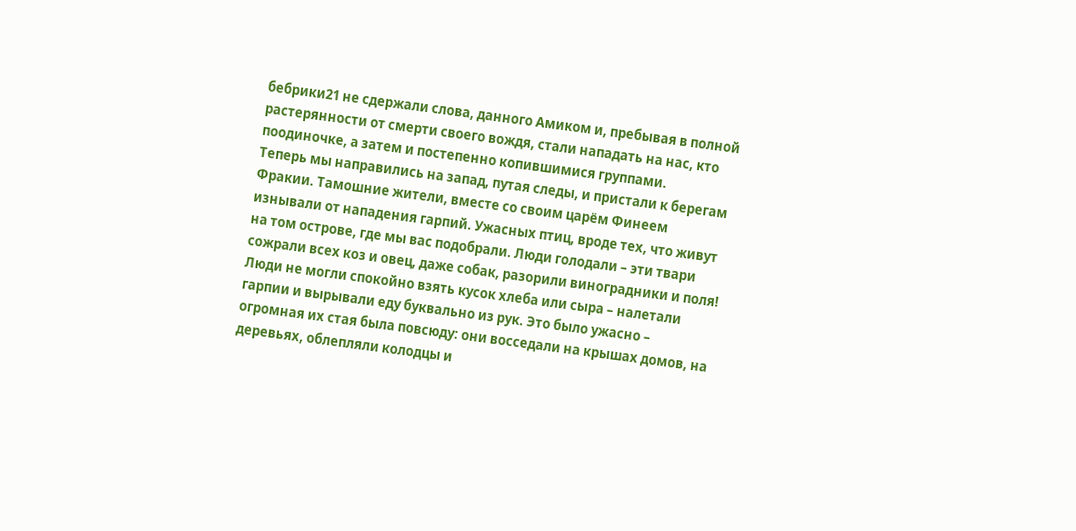бебрики21 не сдержали слова, данного Амиком и, пребывая в полной растерянности от смерти своего вождя, стали нападать на нас, кто поодиночке, а затем и постепенно копившимися группами.
Теперь мы направились на запад, путая следы, и пристали к берегам Фракии. Тамошние жители, вместе со своим царём Финеем изнывали от нападения гарпий. Ужасных птиц, вроде тех, что живут на том острове, где мы вас подобрали. Люди голодали – эти твари сожрали всех коз и овец, даже собак, разорили виноградники и поля! Люди не могли спокойно взять кусок хлеба или сыра – налетали гарпии и вырывали еду буквально из рук. Это было ужасно – огромная их стая была повсюду: они восседали на крышах домов, на деревьях, облепляли колодцы и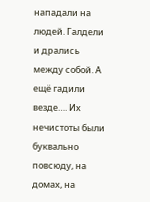нападали на людей. Галдели и дрались между собой. А ещё гадили везде…. Их нечистоты были буквально повсюду, на домах, на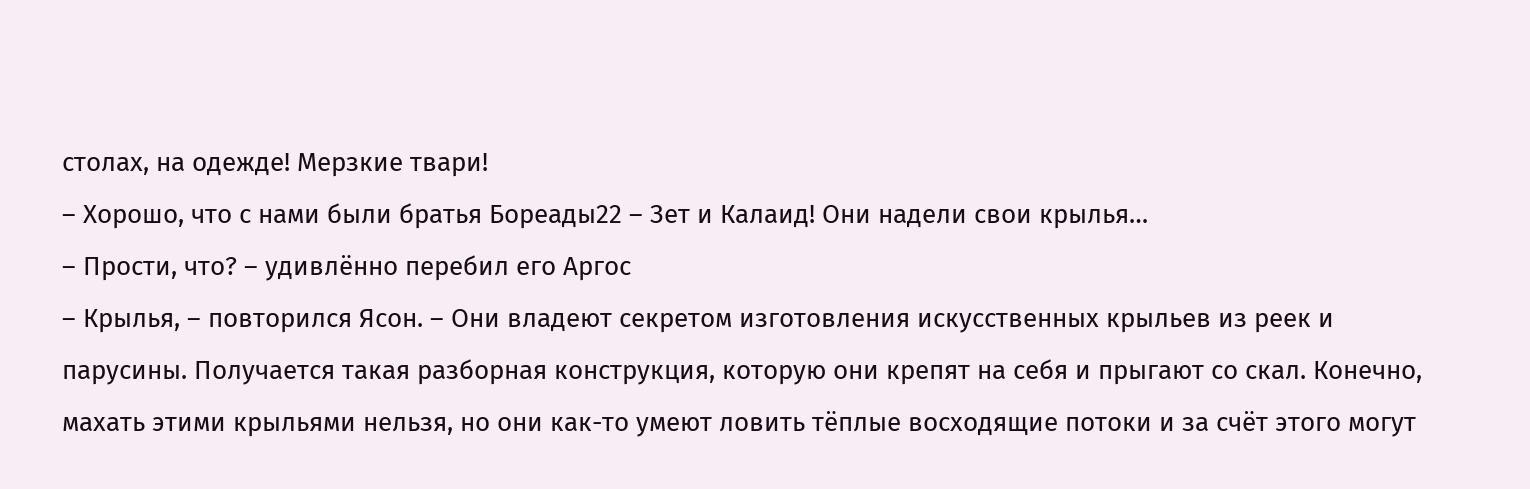столах, на одежде! Мерзкие твари!
– Хорошо, что с нами были братья Бореады22 – Зет и Калаид! Они надели свои крылья…
– Прости, что? – удивлённо перебил его Аргос
– Крылья, – повторился Ясон. – Они владеют секретом изготовления искусственных крыльев из реек и парусины. Получается такая разборная конструкция, которую они крепят на себя и прыгают со скал. Конечно, махать этими крыльями нельзя, но они как-то умеют ловить тёплые восходящие потоки и за счёт этого могут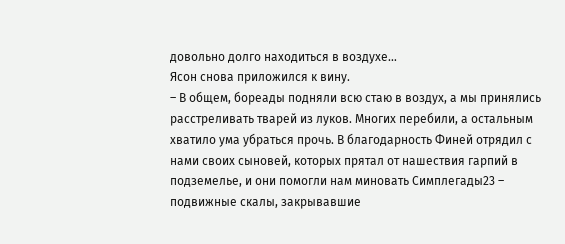довольно долго находиться в воздухе…
Ясон снова приложился к вину.
– В общем, бореады подняли всю стаю в воздух, а мы принялись расстреливать тварей из луков. Многих перебили, а остальным хватило ума убраться прочь. В благодарность Финей отрядил с нами своих сыновей, которых прятал от нашествия гарпий в подземелье, и они помогли нам миновать Симплегады23 – подвижные скалы, закрывавшие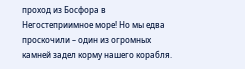проход из Босфора в Негостеприимное море! Но мы едва проскочили – один из огромных камней задел корму нашего корабля.